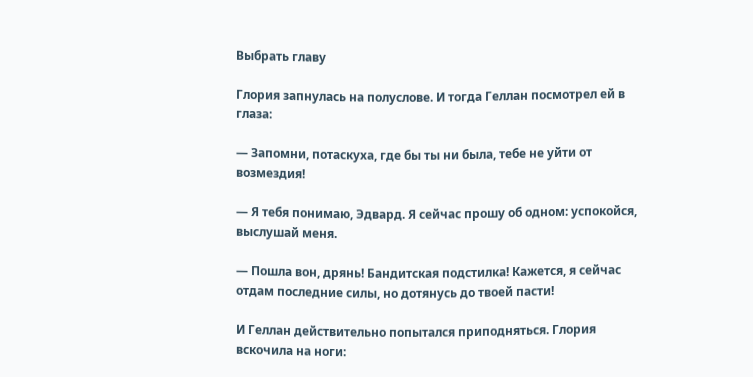Выбрать главу

Глория запнулась на полуслове. И тогда Геллан посмотрел ей в глаза:

— Запомни, потаскуха, где бы ты ни была, тебе не уйти от возмездия!

— Я тебя понимаю, Эдвард. Я сейчас прошу об одном: успокойся, выслушай меня.

— Пошла вон, дрянь! Бандитская подстилка! Кажется, я сейчас отдам последние силы, но дотянусь до твоей пасти!

И Геллан действительно попытался приподняться. Глория вскочила на ноги: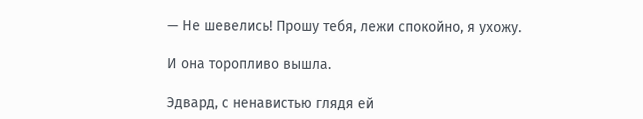— Не шевелись! Прошу тебя, лежи спокойно, я ухожу.

И она торопливо вышла.

Эдвард, с ненавистью глядя ей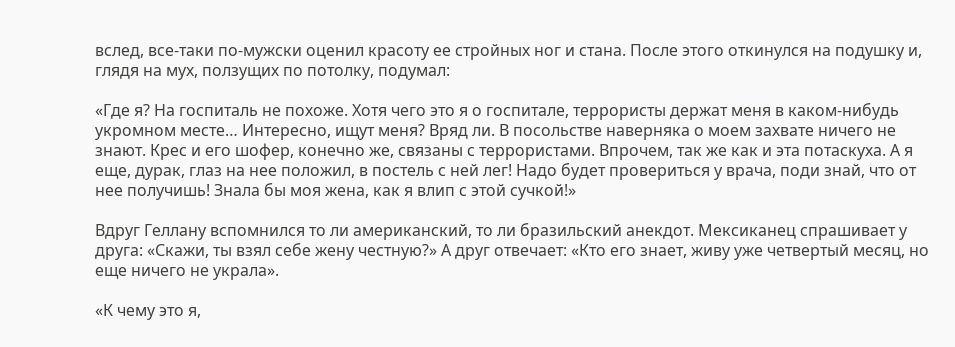вслед, все-таки по-мужски оценил красоту ее стройных ног и стана. После этого откинулся на подушку и, глядя на мух, ползущих по потолку, подумал:

«Где я? На госпиталь не похоже. Хотя чего это я о госпитале, террористы держат меня в каком-нибудь укромном месте… Интересно, ищут меня? Вряд ли. В посольстве наверняка о моем захвате ничего не знают. Крес и его шофер, конечно же, связаны с террористами. Впрочем, так же как и эта потаскуха. А я еще, дурак, глаз на нее положил, в постель с ней лег! Надо будет провериться у врача, поди знай, что от нее получишь! Знала бы моя жена, как я влип с этой сучкой!»

Вдруг Геллану вспомнился то ли американский, то ли бразильский анекдот. Мексиканец спрашивает у друга: «Скажи, ты взял себе жену честную?» А друг отвечает: «Кто его знает, живу уже четвертый месяц, но еще ничего не украла».

«К чему это я,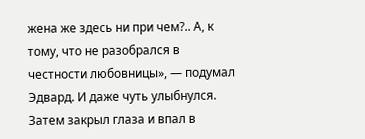жена же здесь ни при чем?.. А, к тому, что не разобрался в честности любовницы», — подумал Эдвард. И даже чуть улыбнулся. Затем закрыл глаза и впал в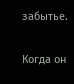забытье.

Когда он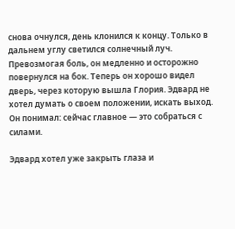снова очнулся, день клонился к концу. Только в дальнем углу светился солнечный луч. Превозмогая боль, он медленно и осторожно повернулся на бок. Теперь он хорошо видел дверь, через которую вышла Глория. Эдвард не хотел думать о своем положении, искать выход. Он понимал: сейчас главное — это собраться с силами.

Эдвард хотел уже закрыть глаза и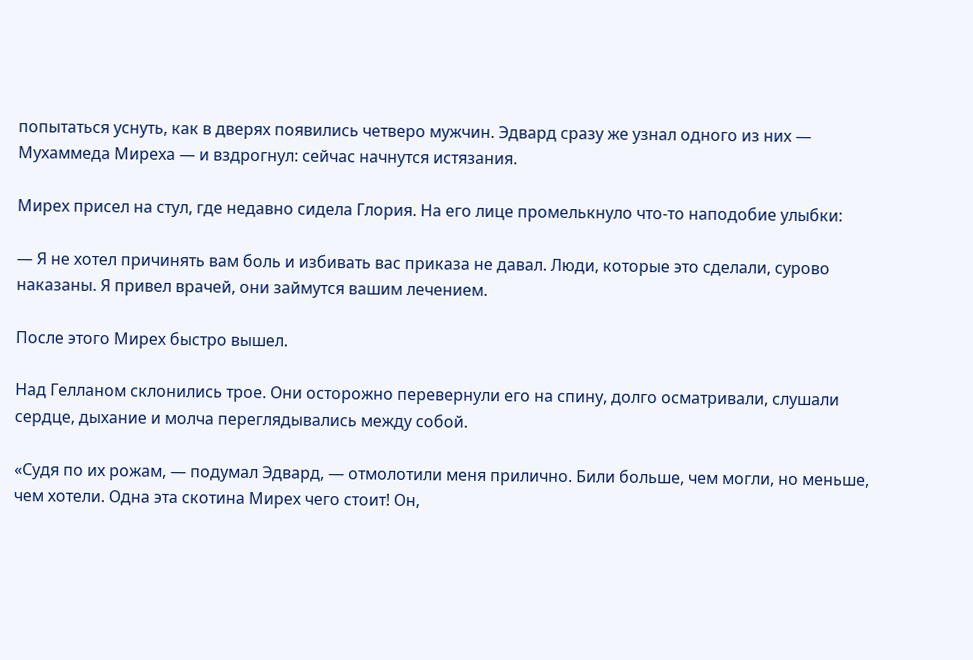попытаться уснуть, как в дверях появились четверо мужчин. Эдвард сразу же узнал одного из них — Мухаммеда Миреха — и вздрогнул: сейчас начнутся истязания.

Мирех присел на стул, где недавно сидела Глория. На его лице промелькнуло что-то наподобие улыбки:

— Я не хотел причинять вам боль и избивать вас приказа не давал. Люди, которые это сделали, сурово наказаны. Я привел врачей, они займутся вашим лечением.

После этого Мирех быстро вышел.

Над Гелланом склонились трое. Они осторожно перевернули его на спину, долго осматривали, слушали сердце, дыхание и молча переглядывались между собой.

«Судя по их рожам, — подумал Эдвард, — отмолотили меня прилично. Били больше, чем могли, но меньше, чем хотели. Одна эта скотина Мирех чего стоит! Он,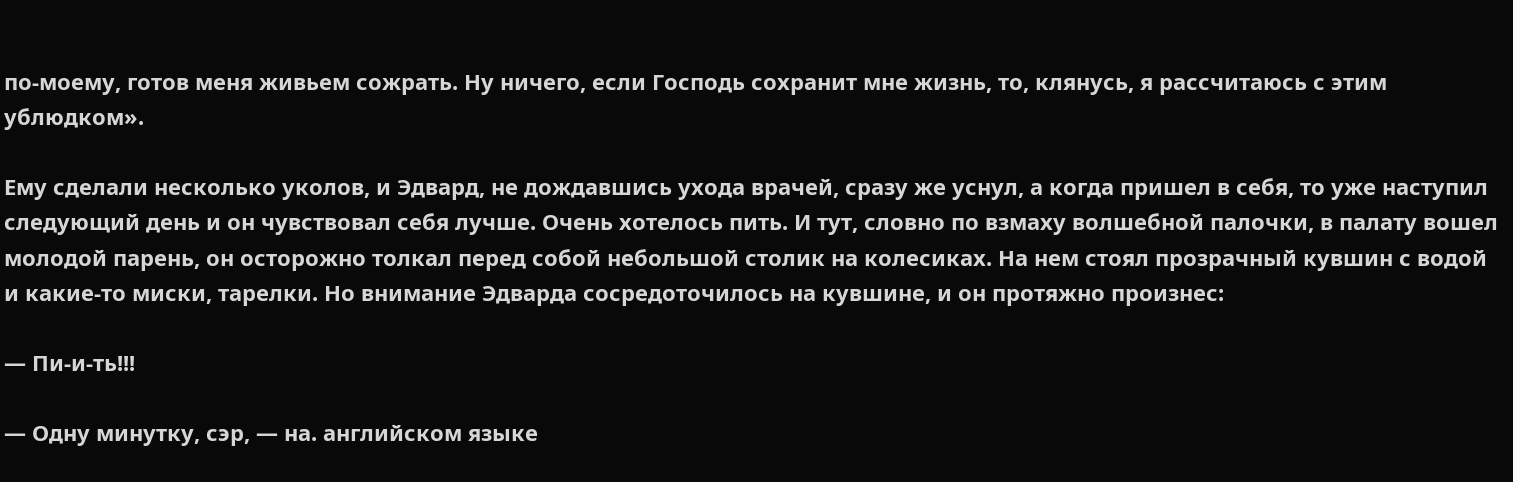по-моему, готов меня живьем сожрать. Ну ничего, если Господь сохранит мне жизнь, то, клянусь, я рассчитаюсь с этим ублюдком».

Ему сделали несколько уколов, и Эдвард, не дождавшись ухода врачей, сразу же уснул, а когда пришел в себя, то уже наступил следующий день и он чувствовал себя лучше. Очень хотелось пить. И тут, словно по взмаху волшебной палочки, в палату вошел молодой парень, он осторожно толкал перед собой небольшой столик на колесиках. На нем стоял прозрачный кувшин с водой и какие-то миски, тарелки. Но внимание Эдварда сосредоточилось на кувшине, и он протяжно произнес:

— Пи-и-ть!!!

— Одну минутку, сэр, — на. английском языке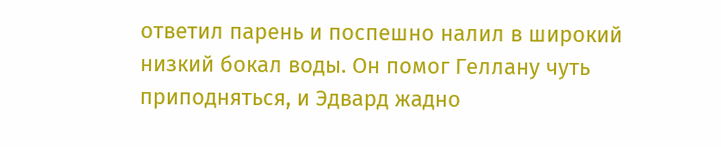ответил парень и поспешно налил в широкий низкий бокал воды. Он помог Геллану чуть приподняться, и Эдвард жадно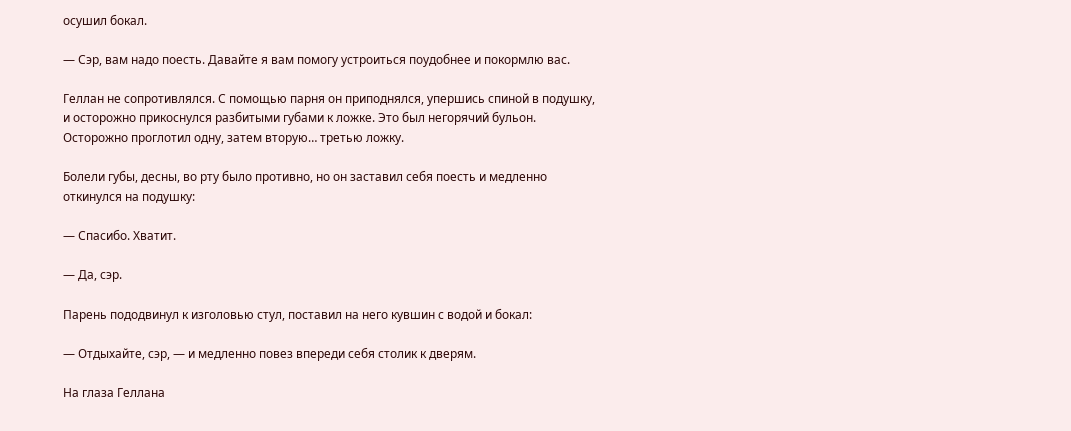осушил бокал.

— Сэр, вам надо поесть. Давайте я вам помогу устроиться поудобнее и покормлю вас.

Геллан не сопротивлялся. С помощью парня он приподнялся, упершись спиной в подушку, и осторожно прикоснулся разбитыми губами к ложке. Это был негорячий бульон. Осторожно проглотил одну, затем вторую… третью ложку.

Болели губы, десны, во рту было противно, но он заставил себя поесть и медленно откинулся на подушку:

— Спасибо. Хватит.

— Да, сэр.

Парень пододвинул к изголовью стул, поставил на него кувшин с водой и бокал:

— Отдыхайте, сэр, — и медленно повез впереди себя столик к дверям.

На глаза Геллана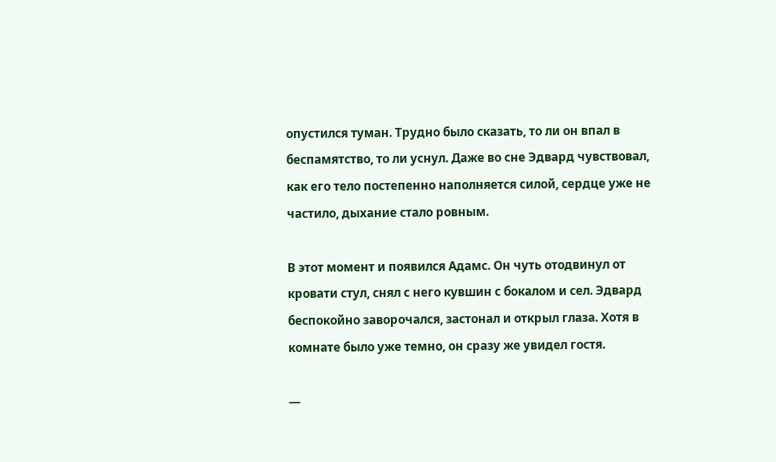опустился туман. Трудно было сказать, то ли он впал в беспамятство, то ли уснул. Даже во сне Эдвард чувствовал, как его тело постепенно наполняется силой, сердце уже не частило, дыхание стало ровным.

В этот момент и появился Адамс. Он чуть отодвинул от кровати стул, снял с него кувшин с бокалом и сел. Эдвард беспокойно заворочался, застонал и открыл глаза. Хотя в комнате было уже темно, он сразу же увидел гостя.

—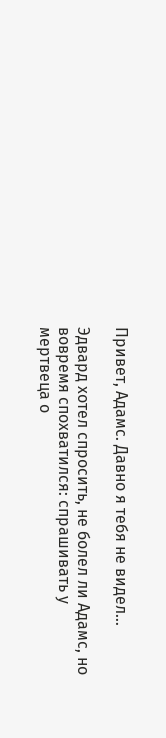Привет, Адамс. Давно я тебя не видел…

Эдвард хотел спросить, не болел ли Адамс, но вовремя спохватился: спрашивать у мертвеца о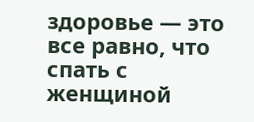здоровье — это все равно, что спать с женщиной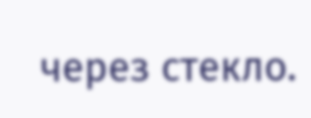через стекло.